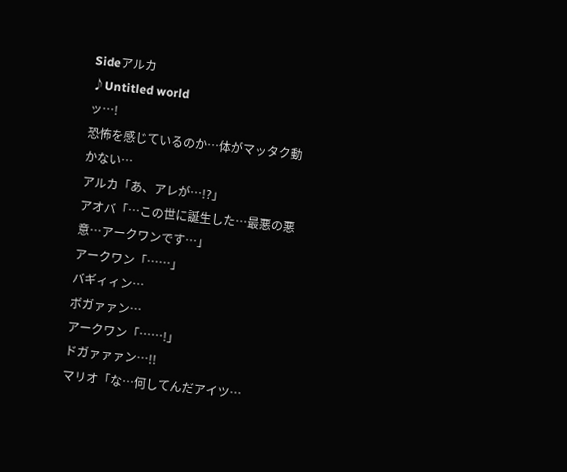Sideアルカ
♪Untitled world
ッ…!
恐怖を感じているのか…体がマッタク動かない…
アルカ「あ、アレが…!?」
アオバ「…この世に誕生した…最悪の悪意…アークワンです…」
アークワン「……」
バギィィン…
ボガァァン…
アークワン「……!」
ドガァァァン…!!
マリオ「な…何してんだアイツ…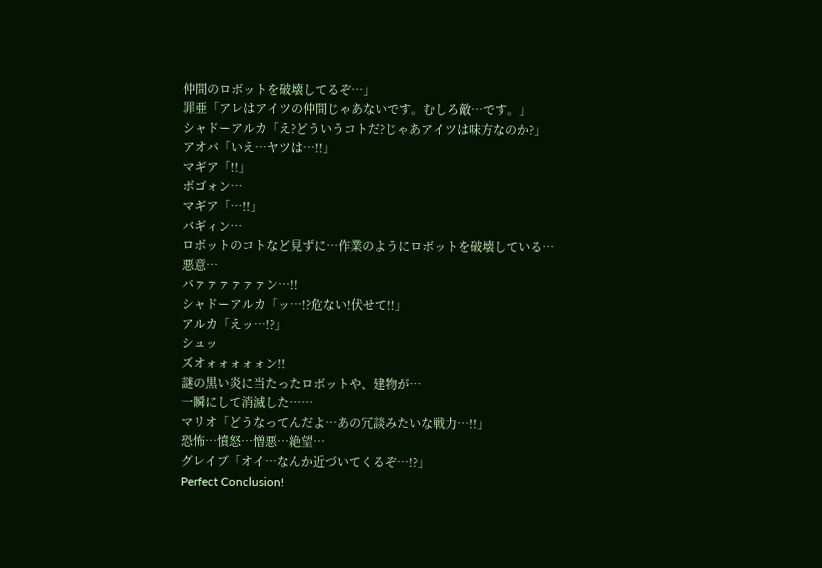仲間のロボットを破壊してるぞ…」
罪亜「アレはアイツの仲間じゃあないです。むしろ敵…です。」
シャドーアルカ「え?どういうコトだ?じゃあアイツは味方なのか?」
アオバ「いえ…ヤツは…!!」
マギア「!!」
ボゴォン…
マギア「…!!」
バギィン…
ロボットのコトなど見ずに…作業のようにロボットを破壊している…
悪意…
バァァァァァァン…!!
シャドーアルカ「ッ…!?危ない!伏せて!!」
アルカ「えッ…!?」
シュッ
ズオォォォォォン!!
謎の黒い炎に当たったロボットや、建物が…
一瞬にして消滅した……
マリオ「どうなってんだよ…あの冗談みたいな戦力…!!」
恐怖…憤怒…憎悪…絶望…
グレイブ「オイ…なんか近づいてくるぞ…!?」
Perfect Conclusion!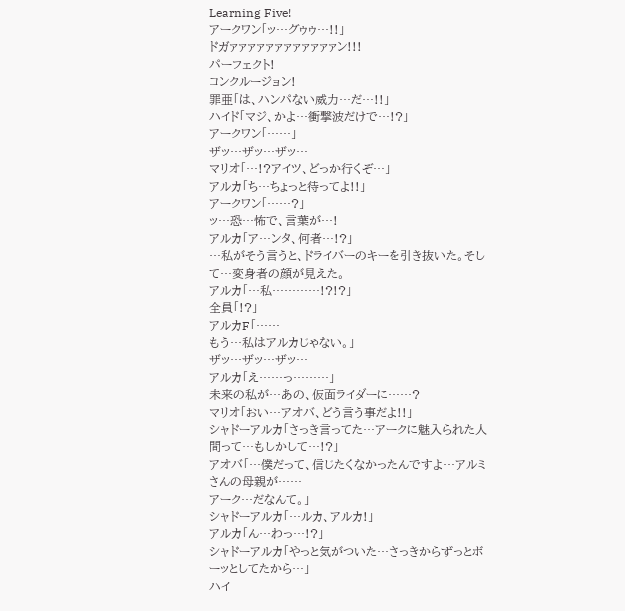Learning Five!
アークワン「ッ…グゥゥ…!!」
ドガァァァァァァァァァァァァン!!!
パーフェクト!
コンクルージョン!
罪亜「は、ハンパない威力…だ…!!」
ハイド「マジ、かよ…衝撃波だけで…!?」
アークワン「……」
ザッ…ザッ…ザッ…
マリオ「…!?アイツ、どっか行くぞ…」
アルカ「ち…ちょっと待ってよ!!」
アークワン「……?」
ッ…恐…怖で、言葉が…!
アルカ「ア…ンタ、何者…!?」
…私がそう言うと、ドライバーのキーを引き抜いた。そして…変身者の顔が見えた。
アルカ「…私…………!?!?」
全員「!?」
アルカF「……
もう…私はアルカじゃない。」
ザッ…ザッ…ザッ…
アルカ「え……っ………」
未来の私が…あの、仮面ライダーに……?
マリオ「おい…アオバ、どう言う事だよ!!」
シャドーアルカ「さっき言ってた…アークに魅入られた人間って…もしかして…!?」
アオバ「…僕だって、信じたくなかったんですよ…アルミさんの母親が……
アーク…だなんて。」
シャドーアルカ「…ルカ、アルカ!」
アルカ「ん…わっ…!?」
シャドーアルカ「やっと気がついた…さっきからずっとボーッとしてたから…」
ハイ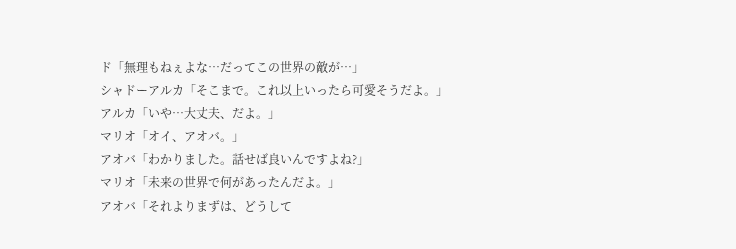ド「無理もねぇよな…だってこの世界の敵が…」
シャドーアルカ「そこまで。これ以上いったら可愛そうだよ。」
アルカ「いや…大丈夫、だよ。」
マリオ「オイ、アオバ。」
アオバ「わかりました。話せば良いんですよね?」
マリオ「未来の世界で何があったんだよ。」
アオバ「それよりまずは、どうして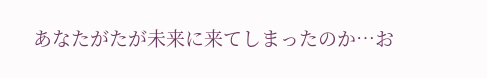あなたがたが未来に来てしまったのか…お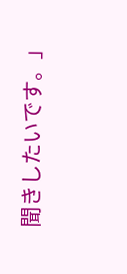聞きしたいです。」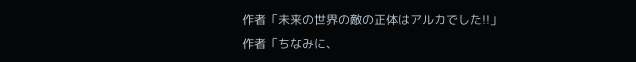作者「未来の世界の敵の正体はアルカでした!!」
作者「ちなみに、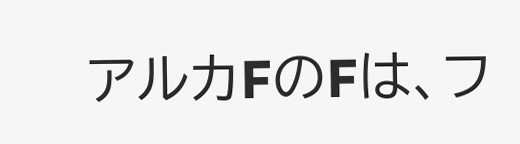アルカFのFは、フ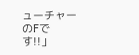ューチャーのFです!!」